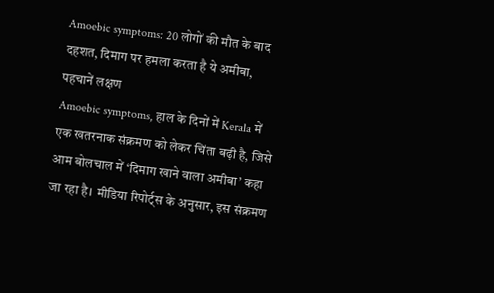Amoebic symptoms: 20 लोगों की मौत के बाद दहशत, दिमाग पर हमला करता है ये अमीबा, पहचानें लक्षण
Amoebic symptoms, हाल के दिनों में Kerala में एक खतरनाक संक्रमण को लेकर चिंता बढ़ी है, जिसे आम बोलचाल में ‘दिमाग खाने वाला अमीबा’ कहा जा रहा है। मीडिया रिपोर्ट्स के अनुसार, इस संक्रमण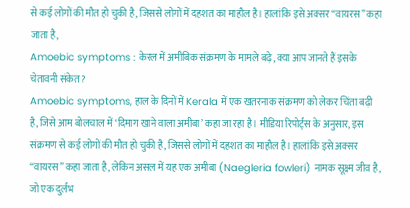से कई लोगों की मौत हो चुकी है, जिससे लोगों में दहशत का माहौल है। हालांकि इसे अक्सर “वायरस” कहा जाता है,
Amoebic symptoms : केरल में अमीबिक संक्रमण के मामले बढ़े, क्या आप जानते हैं इसके चेतावनी संकेत?
Amoebic symptoms, हाल के दिनों में Kerala में एक खतरनाक संक्रमण को लेकर चिंता बढ़ी है, जिसे आम बोलचाल में ‘दिमाग खाने वाला अमीबा’ कहा जा रहा है। मीडिया रिपोर्ट्स के अनुसार, इस संक्रमण से कई लोगों की मौत हो चुकी है, जिससे लोगों में दहशत का माहौल है। हालांकि इसे अक्सर “वायरस” कहा जाता है, लेकिन असल में यह एक अमीबा (Naegleria fowleri) नामक सूक्ष्म जीव है, जो एक दुर्लभ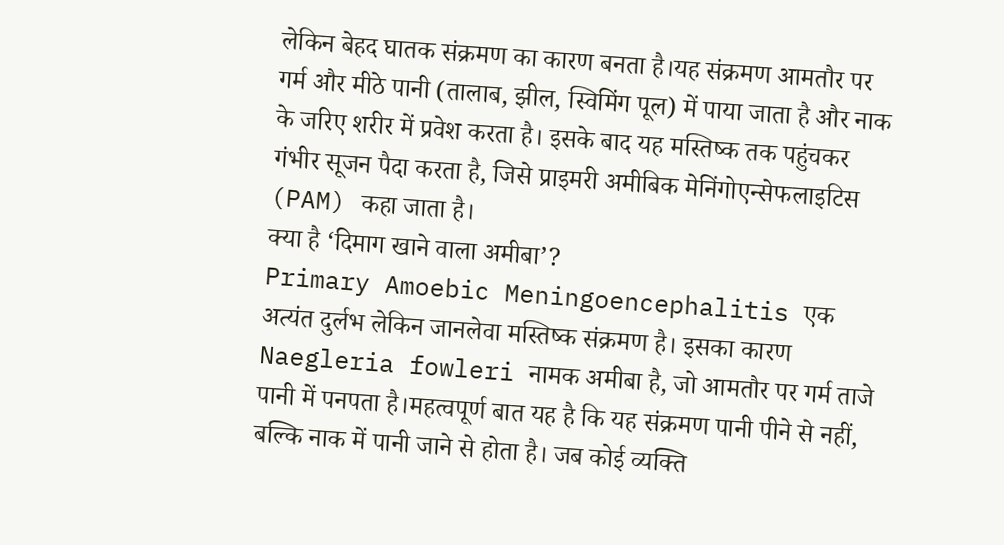लेकिन बेहद घातक संक्रमण का कारण बनता है।यह संक्रमण आमतौर पर गर्म और मीठे पानी (तालाब, झील, स्विमिंग पूल) में पाया जाता है और नाक के जरिए शरीर में प्रवेश करता है। इसके बाद यह मस्तिष्क तक पहुंचकर गंभीर सूजन पैदा करता है, जिसे प्राइमरी अमीबिक मेनिंगोएन्सेफलाइटिस (PAM) कहा जाता है।
क्या है ‘दिमाग खाने वाला अमीबा’?
Primary Amoebic Meningoencephalitis एक अत्यंत दुर्लभ लेकिन जानलेवा मस्तिष्क संक्रमण है। इसका कारण Naegleria fowleri नामक अमीबा है, जो आमतौर पर गर्म ताजे पानी में पनपता है।महत्वपूर्ण बात यह है कि यह संक्रमण पानी पीने से नहीं, बल्कि नाक में पानी जाने से होता है। जब कोई व्यक्ति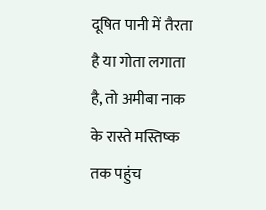दूषित पानी में तैरता है या गोता लगाता है, तो अमीबा नाक के रास्ते मस्तिष्क तक पहुंच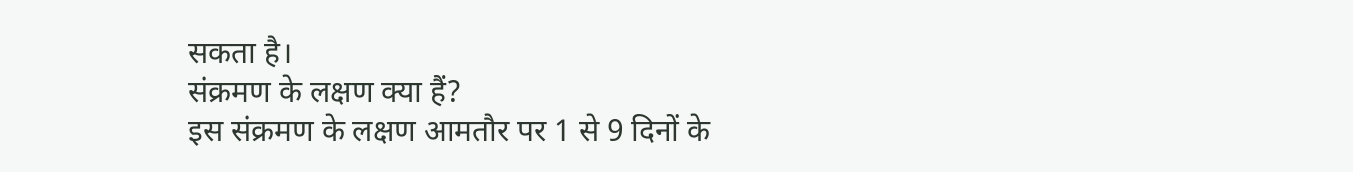सकता है।
संक्रमण के लक्षण क्या हैं?
इस संक्रमण के लक्षण आमतौर पर 1 से 9 दिनों के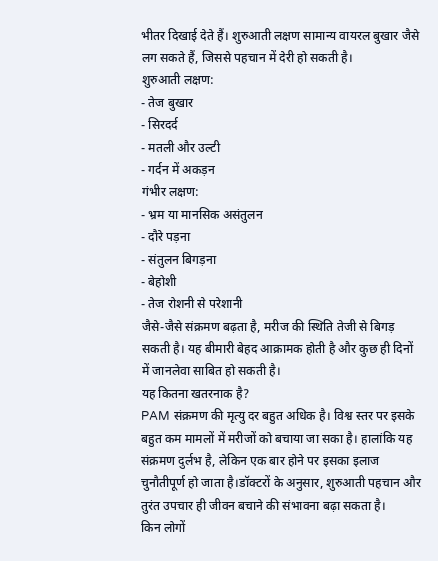भीतर दिखाई देते हैं। शुरुआती लक्षण सामान्य वायरल बुखार जैसे लग सकते हैं, जिससे पहचान में देरी हो सकती है।
शुरुआती लक्षण:
- तेज बुखार
- सिरदर्द
- मतली और उल्टी
- गर्दन में अकड़न
गंभीर लक्षण:
- भ्रम या मानसिक असंतुलन
- दौरे पड़ना
- संतुलन बिगड़ना
- बेहोशी
- तेज रोशनी से परेशानी
जैसे-जैसे संक्रमण बढ़ता है, मरीज की स्थिति तेजी से बिगड़ सकती है। यह बीमारी बेहद आक्रामक होती है और कुछ ही दिनों में जानलेवा साबित हो सकती है।
यह कितना खतरनाक है?
PAM संक्रमण की मृत्यु दर बहुत अधिक है। विश्व स्तर पर इसके बहुत कम मामलों में मरीजों को बचाया जा सका है। हालांकि यह संक्रमण दुर्लभ है, लेकिन एक बार होने पर इसका इलाज चुनौतीपूर्ण हो जाता है।डॉक्टरों के अनुसार, शुरुआती पहचान और तुरंत उपचार ही जीवन बचाने की संभावना बढ़ा सकता है।
किन लोगों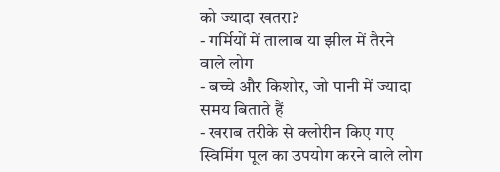को ज्यादा खतरा?
- गर्मियों में तालाब या झील में तैरने वाले लोग
- बच्चे और किशोर, जो पानी में ज्यादा समय बिताते हैं
- खराब तरीके से क्लोरीन किए गए स्विमिंग पूल का उपयोग करने वाले लोग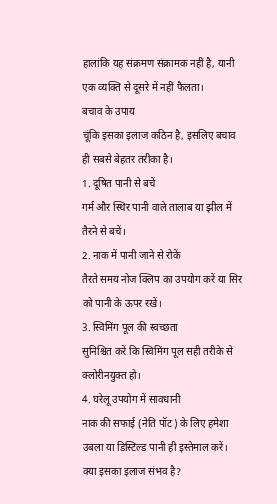हालांकि यह संक्रमण संक्रामक नहीं है, यानी एक व्यक्ति से दूसरे में नहीं फैलता।
बचाव के उपाय
चूंकि इसका इलाज कठिन है, इसलिए बचाव ही सबसे बेहतर तरीका है।
1. दूषित पानी से बचें
गर्म और स्थिर पानी वाले तालाब या झील में तैरने से बचें।
2. नाक में पानी जाने से रोकें
तैरते समय नोज क्लिप का उपयोग करें या सिर को पानी के ऊपर रखें।
3. स्विमिंग पूल की स्वच्छता
सुनिश्चित करें कि स्विमिंग पूल सही तरीके से क्लोरीनयुक्त हो।
4. घरेलू उपयोग में सावधानी
नाक की सफाई (नेति पॉट) के लिए हमेशा उबला या डिस्टिल्ड पानी ही इस्तेमाल करें।
क्या इसका इलाज संभव है?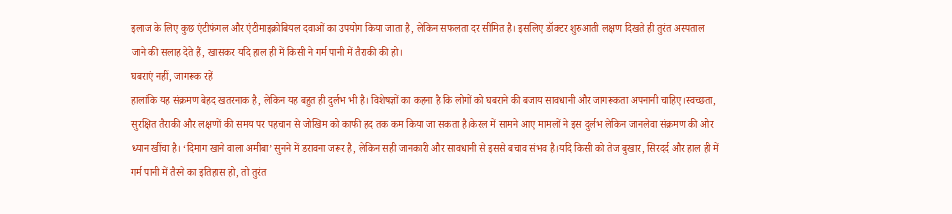इलाज के लिए कुछ एंटीफंगल और एंटीमाइक्रोबियल दवाओं का उपयोग किया जाता है, लेकिन सफलता दर सीमित है। इसलिए डॉक्टर शुरुआती लक्षण दिखते ही तुरंत अस्पताल जाने की सलाह देते हैं, खासकर यदि हाल ही में किसी ने गर्म पानी में तैराकी की हो।
घबराएं नहीं, जागरूक रहें
हालांकि यह संक्रमण बेहद खतरनाक है, लेकिन यह बहुत ही दुर्लभ भी है। विशेषज्ञों का कहना है कि लोगों को घबराने की बजाय सावधानी और जागरूकता अपनानी चाहिए।स्वच्छता, सुरक्षित तैराकी और लक्षणों की समय पर पहचान से जोखिम को काफी हद तक कम किया जा सकता है।केरल में सामने आए मामलों ने इस दुर्लभ लेकिन जानलेवा संक्रमण की ओर ध्यान खींचा है। ‘दिमाग खाने वाला अमीबा’ सुनने में डरावना जरूर है, लेकिन सही जानकारी और सावधानी से इससे बचाव संभव है।यदि किसी को तेज बुखार, सिरदर्द और हाल ही में गर्म पानी में तैरने का इतिहास हो, तो तुरंत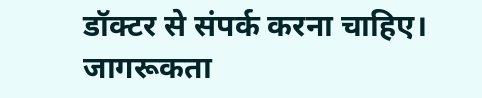डॉक्टर से संपर्क करना चाहिए। जागरूकता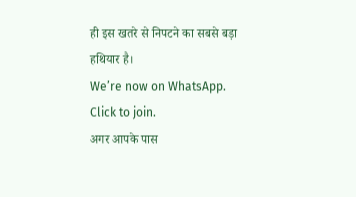ही इस खतरे से निपटने का सबसे बड़ा हथियार है।
We’re now on WhatsApp. Click to join.
अगर आपके पास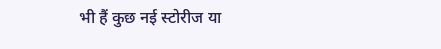भी हैं कुछ नई स्टोरीज या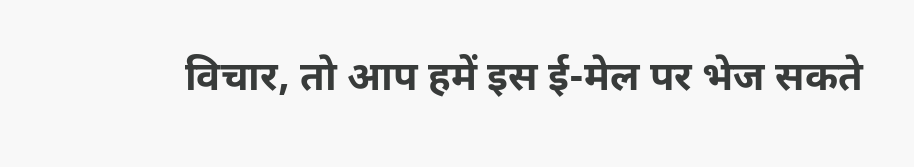विचार, तो आप हमें इस ई-मेल पर भेज सकते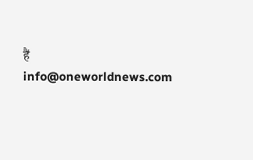हैं info@oneworldnews.com